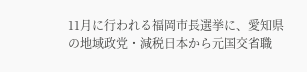11月に行われる福岡市長選挙に、愛知県の地域政党・減税日本から元国交省職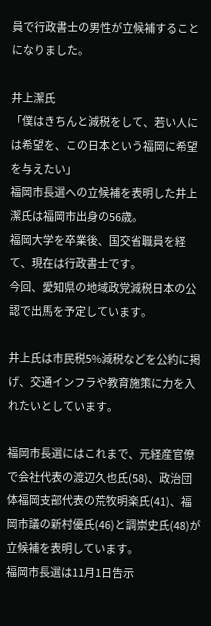員で行政書士の男性が立候補することになりました。

井上潔氏
「僕はきちんと減税をして、若い人には希望を、この日本という福岡に希望を与えたい」
福岡市長選への立候補を表明した井上潔氏は福岡市出身の56歳。
福岡大学を卒業後、国交省職員を経て、現在は行政書士です。
今回、愛知県の地域政党減税日本の公認で出馬を予定しています。

井上氏は市民税5%減税などを公約に掲げ、交通インフラや教育施策に力を入れたいとしています。

福岡市長選にはこれまで、元経産官僚で会社代表の渡辺久也氏(58)、政治団体福岡支部代表の荒牧明楽氏(41)、福岡市議の新村優氏(46)と調崇史氏(48)が立候補を表明しています。
福岡市長選は11月1日告示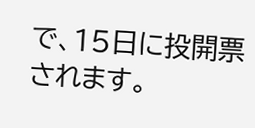で、15日に投開票されます。